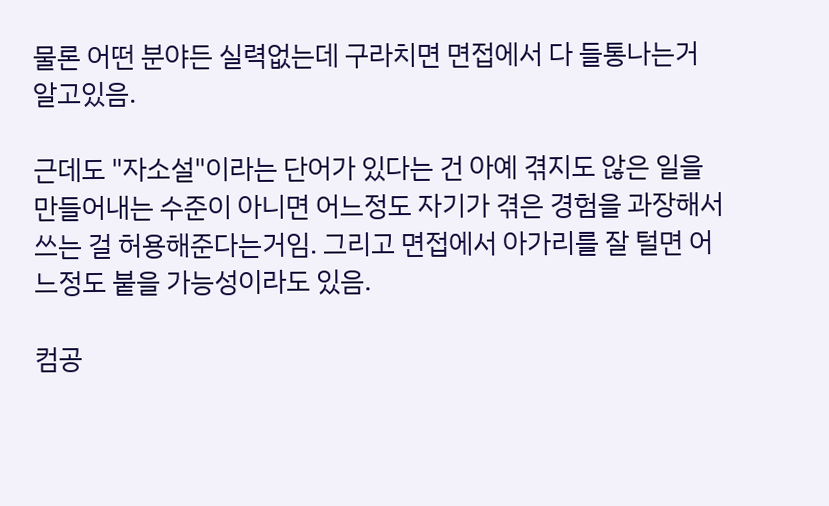물론 어떤 분야든 실력없는데 구라치면 면접에서 다 들통나는거 알고있음.

근데도 "자소설"이라는 단어가 있다는 건 아예 겪지도 않은 일을 만들어내는 수준이 아니면 어느정도 자기가 겪은 경험을 과장해서 쓰는 걸 허용해준다는거임. 그리고 면접에서 아가리를 잘 털면 어느정도 붙을 가능성이라도 있음.

컴공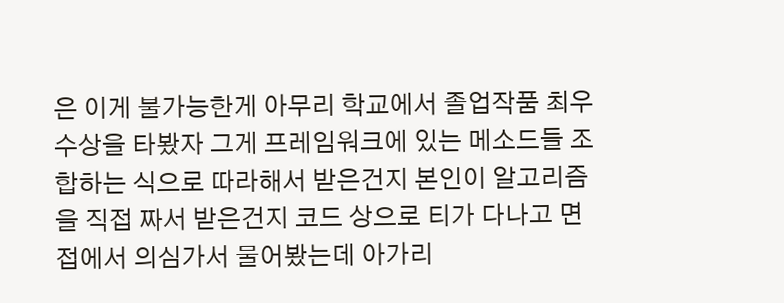은 이게 불가능한게 아무리 학교에서 졸업작품 최우수상을 타봤자 그게 프레임워크에 있는 메소드들 조합하는 식으로 따라해서 받은건지 본인이 알고리즘을 직접 짜서 받은건지 코드 상으로 티가 다나고 면접에서 의심가서 물어봤는데 아가리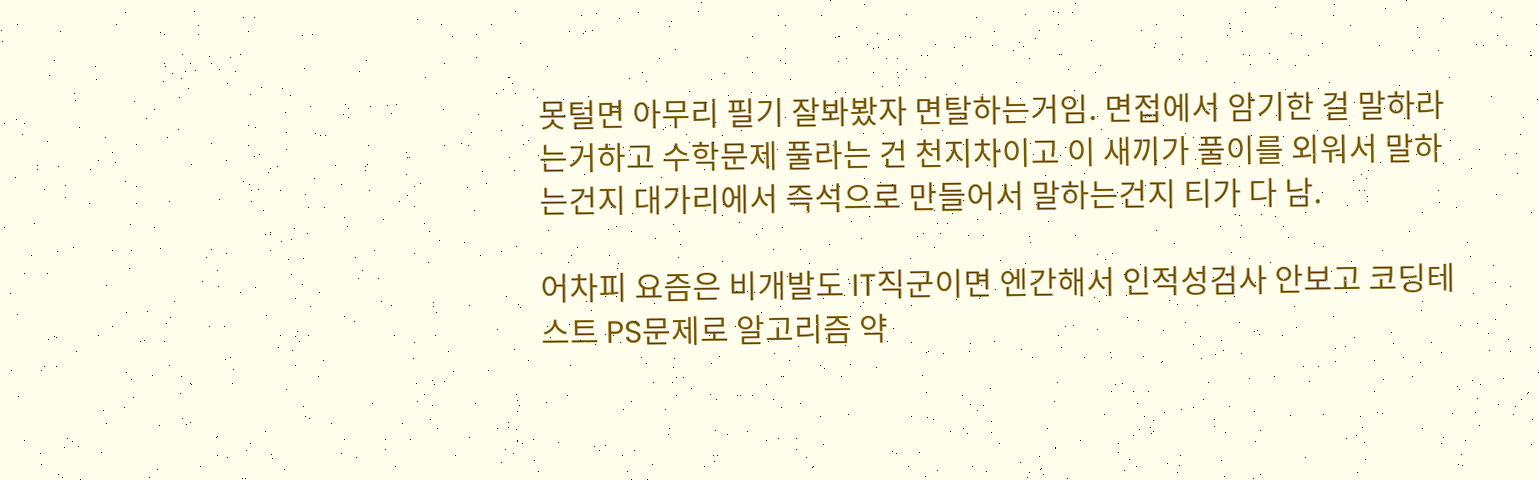못털면 아무리 필기 잘봐봤자 면탈하는거임. 면접에서 암기한 걸 말하라는거하고 수학문제 풀라는 건 천지차이고 이 새끼가 풀이를 외워서 말하는건지 대가리에서 즉석으로 만들어서 말하는건지 티가 다 남.

어차피 요즘은 비개발도 IT직군이면 엔간해서 인적성검사 안보고 코딩테스트 PS문제로 알고리즘 약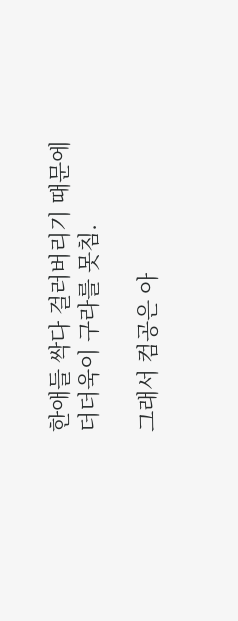한애들 싹다 걸러버리기 때문에 더더욱이 구라를 못침.

그래서 컴공은 아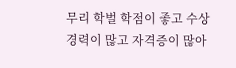무리 학벌 학점이 좋고 수상경력이 많고 자격증이 많아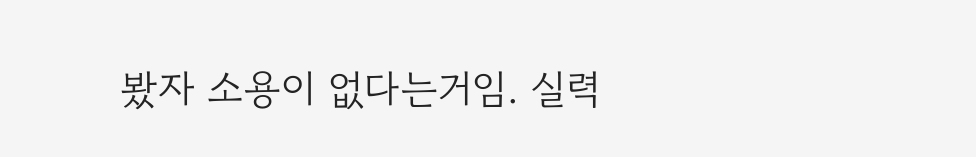봤자 소용이 없다는거임. 실력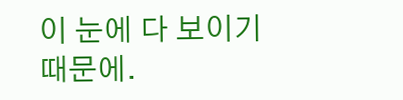이 눈에 다 보이기때문에.